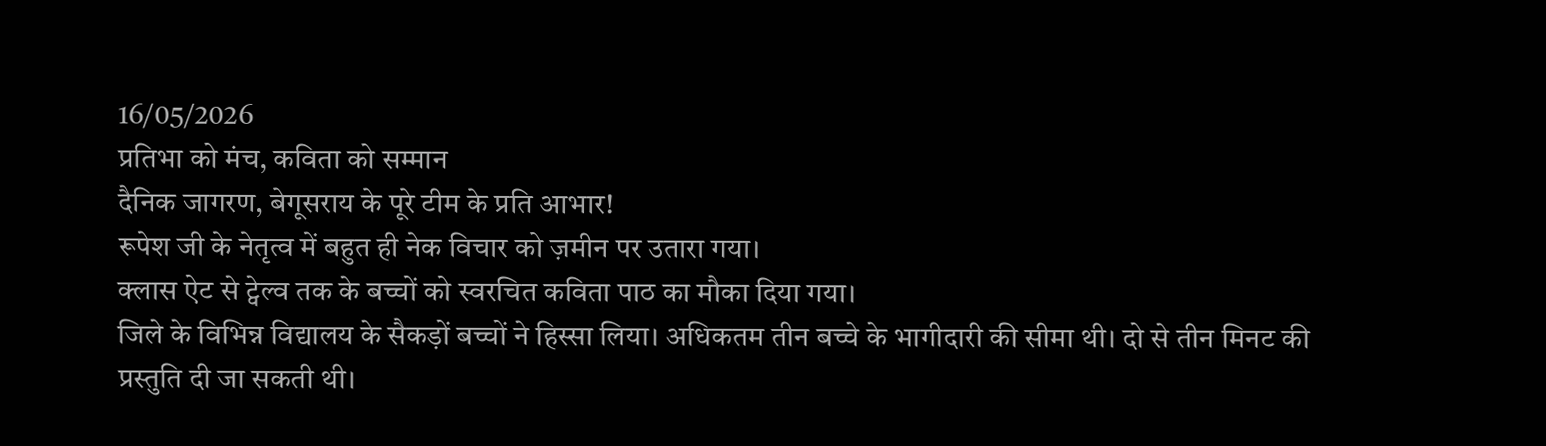16/05/2026
प्रतिभा को मंच, कविता को सम्मान
दैनिक जागरण, बेगूसराय के पूरे टीम के प्रति आभार!
रूपेश जी के नेतृत्व में बहुत ही नेक विचार को ज़मीन पर उतारा गया।
क्लास ऐट से ट्वेल्व तक के बच्चों को स्वरचित कविता पाठ का मौका दिया गया।
जिले के विभिन्न विद्यालय के सैकड़ों बच्चों ने हिस्सा लिया। अधिकतम तीन बच्चे के भागीदारी की सीमा थी। दो से तीन मिनट की प्रस्तुति दी जा सकती थी।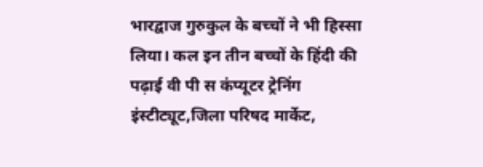भारद्वाज गुरुकुल के बच्चों ने भी हिस्सा लिया। कल इन तीन बच्चों के हिंदी की पढ़ाई वी पी स कंप्यूटर ट्रेनिंग इंस्टीट्यूट,जिला परिषद मार्केट,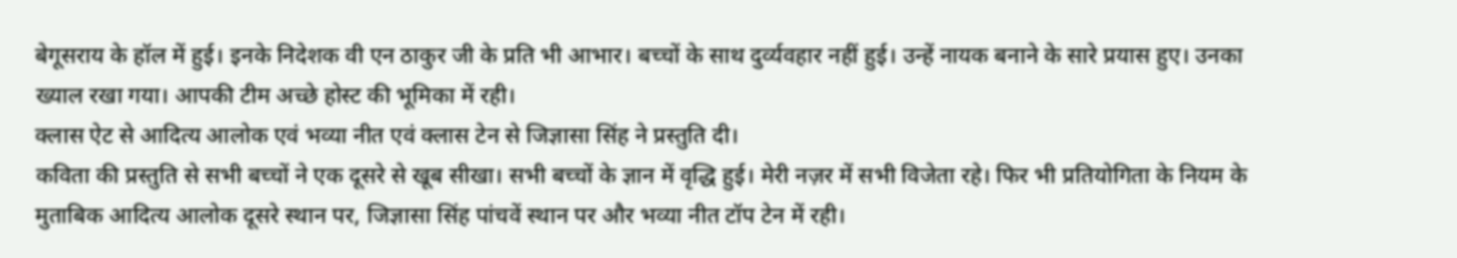बेगूसराय के हॉल में हुई। इनके निदेशक वी एन ठाकुर जी के प्रति भी आभार। बच्चों के साथ दुर्व्यवहार नहीं हुई। उन्हें नायक बनाने के सारे प्रयास हुए। उनका ख्याल रखा गया। आपकी टीम अच्छे होस्ट की भूमिका में रही।
क्लास ऐट से आदित्य आलोक एवं भव्या नीत एवं क्लास टेन से जिज्ञासा सिंह ने प्रस्तुति दी।
कविता की प्रस्तुति से सभी बच्चों ने एक दूसरे से खूब सीखा। सभी बच्चों के ज्ञान में वृद्धि हुई। मेरी नज़र में सभी विजेता रहे। फिर भी प्रतियोगिता के नियम के मुताबिक आदित्य आलोक दूसरे स्थान पर, जिज्ञासा सिंह पांचवें स्थान पर और भव्या नीत टॉप टेन में रही।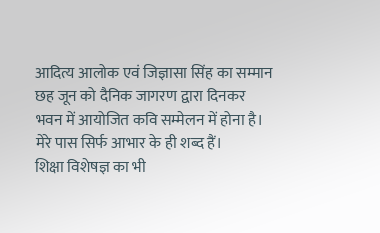आदित्य आलोक एवं जिज्ञासा सिंह का सम्मान छह जून को दैनिक जागरण द्वारा दिनकर भवन में आयोजित कवि सम्मेलन में होना है।
मेरे पास सिर्फ आभार के ही शब्द हैं।
शिक्षा विशेषज्ञ का भी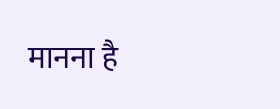मानना है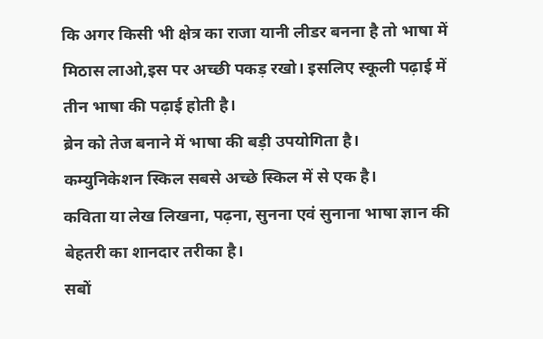कि अगर किसी भी क्षेत्र का राजा यानी लीडर बनना है तो भाषा में मिठास लाओ,इस पर अच्छी पकड़ रखो। इसलिए स्कूली पढ़ाई में तीन भाषा की पढ़ाई होती है।
ब्रेन को तेज बनाने में भाषा की बड़ी उपयोगिता है।
कम्युनिकेशन स्किल सबसे अच्छे स्किल में से एक है।
कविता या लेख लिखना, पढ़ना, सुनना एवं सुनाना भाषा ज्ञान की बेहतरी का शानदार तरीका है।
सबों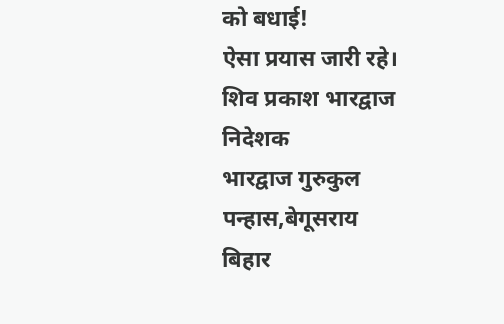को बधाई!
ऐसा प्रयास जारी रहे।
शिव प्रकाश भारद्वाज
निदेशक
भारद्वाज गुरुकुल
पन्हास,बेगूसराय
बिहार